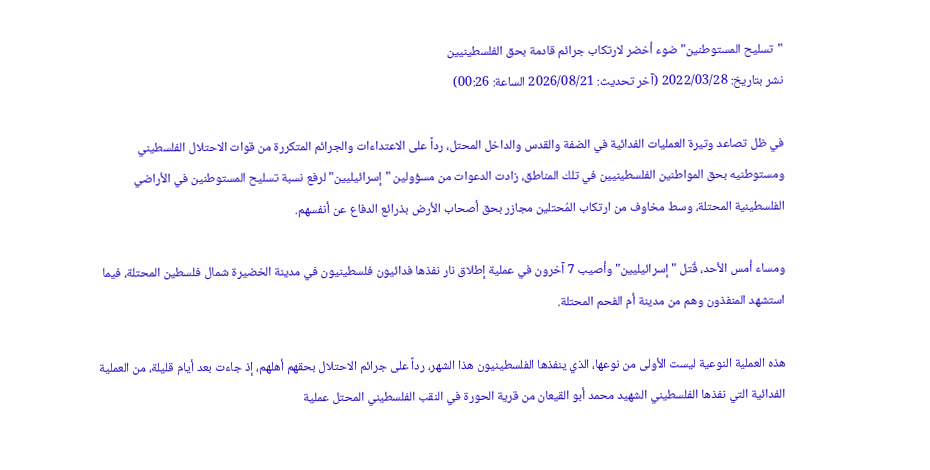"تسليح المستوطنين" ضوء أخضر لارتكاب جرائم قادمة بحق الفلسطينيين
نشر بتاريخ: 2022/03/28 (آخر تحديث: 2026/08/21 الساعة: 00:26)

في ظل تصاعد وتيرة العمليات الفدائية في الضفة والقدس والداخل المحتل، رداً على الاعتداءات والجرائم المتكررة من قوات الاحتلال الفلسطيني ومستوطنيه بحق المواطنين الفلسطينيين في تلك المناطق، زادت الدعوات من مسؤولين "إسرائيليين" لرفع نسبة تسليح المستوطنين في الأراضي الفلسطينية المحتلة، وسط مخاوف من ارتكاب المُحتلين مجازر بحق أصحاب الأرض بذرائع الدفاع عن أنفسهم.

ومساء أمس الأحد، قُتل "إسرائيليين" وأصيب 7 آخرون في عملية إطلاق نار نفذها فدائيون فلسطينيون في مدينة الخضيرة شمال فلسطين المحتلة، فيما استشهد المنفذون وهم من مدينة أم الفحم المحتلة.

هذه العملية النوعية ليست الأولى من نوعها، الذي ينفذها الفلسطينيون هذا الشهر، رداً على جرائم الاحتلال بحقهم أهلهم، إذ جاءت بعد أيام قليلة، من العملية الفدائية التي نفذها الفلسطيني الشهيد محمد أبو القيعان من قرية الحورة في النقب الفلسطيني المحتل عملية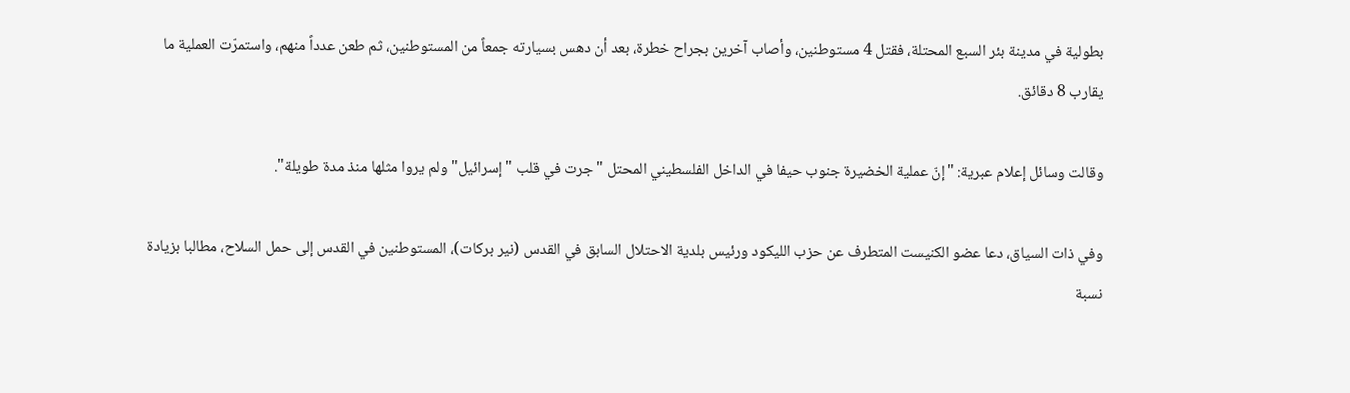بطولية في مدينة بئر السبع المحتلة، فقتل 4 مستوطنين، وأصاب آخرين بجراح خطرة، بعد أن دهس بسيارته جمعاً من المستوطنين، ثم طعن عدداً منهم، واستمرّت العملية ما يقارب 8 دقائق.

وقالت وسائل إعلام عبرية: "إنّ عملية الخضيرة جنوب حيفا في الداخل الفلسطيني المحتل "جرت في قلب "إسرائيل" ولم يروا مثلها منذ مدة طويلة".

وفي ذات السياق، دعا عضو الكنيست المتطرف عن حزب الليكود ورئيس بلدية الاحتلال السابق في القدس (نير بركات)، المستوطنين في القدس إلى حمل السلاح، مطالبا بزيادة نسبة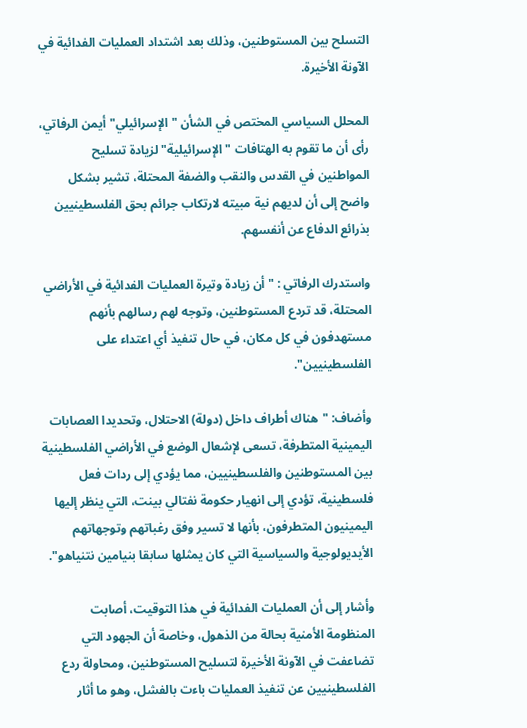التسلح بين المستوطنين، وذلك بعد اشتداد العمليات الفدائية في الآونة الأخيرة.

المحلل السياسي المختص في الشأن "الإسرائيلي" أيمن الرفاتي، رأى أن ما تقوم به الهتافات "الإسرائيلية" لزيادة تسليح المواطنين في القدس والنقب والضفة المحتلة، تشير بشكل واضح إلى أن لديهم نية مبيته لارتكاب جرائم بحق الفلسطينيين بذرائع الدفاع عن أنفسهم.

واستدرك الرفاتي : "أن زيادة وتيرة العمليات الفدائية في الأراضي المحتلة، قد تردع المستوطنين، وتوجه لهم رسالهم بأنهم مستهدفون في كل مكان، في حال تنفيذ أي اعتداء على الفلسطينيين".

وأضاف: "هناك أطراف داخل (دولة) الاحتلال، وتحديدا العصابات اليمينية المتطرفة، تسعى لإشعال الوضع في الأراضي الفلسطينية بين المستوطنين والفلسطينيين، مما يؤدي إلى ردات فعل فلسطينية، تؤدي إلى انهيار حكومة نفتالي بينت، التي ينظر إليها اليمينيون المتطرفون، بأنها لا تسير وفق رغباتهم وتوجهاتهم الأيديولوجية والسياسية التي كان يمثلها سابقا بنيامين نتنياهو".

وأشار إلى أن العمليات الفدائية في هذا التوقيت، أصابت المنظومة الأمنية بحالة من الذهول، وخاصة أن الجهود التي تضاعفت في الآونة الأخيرة لتسليح المستوطنين، ومحاولة ردع الفلسطينيين عن تنفيذ العمليات باءت بالفشل، وهو ما أثار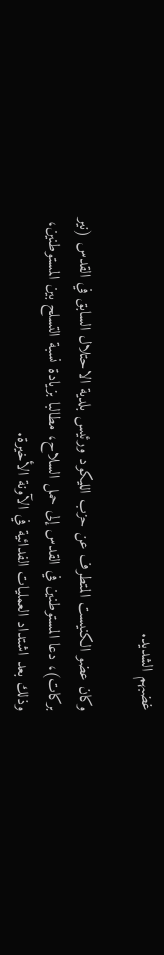غضبهم الشديد.

وكان عضو الكنيست المتطرف عن حزب الليكود ورئيس بلدية الاحتلال السابق في القدس (نير بركات)، دعا المستوطنين في القدس إلى حمل السلاح، مطالبا بزيادة نسبة التسلح بين المستوطنين، وذلك بعد اشتداد العمليات الفدائية في الآونة الأخيرة.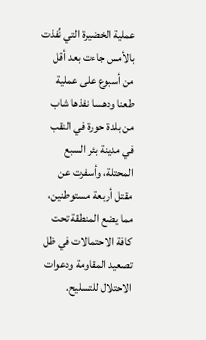عملية الخضيرة التي نُفذت بالأمس جاءت بعد أقل من أسبوع على عملية طعنا ودهسا نفذها شاب من بلدة حورة في النقب في مدينة بئر السبع المحتلة، وأسفرت عن مقتل أربعة مستوطنين، مما يضع المنطقة تحت كافة الاحتمالات في ظل تصعيد المقاومة ودعوات الاحتلال للتسليح.